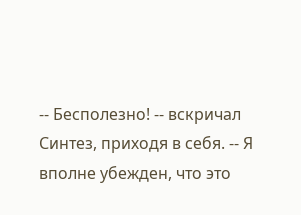-- Бесполезно! -- вскричал Синтез, приходя в себя. -- Я вполне убежден, что это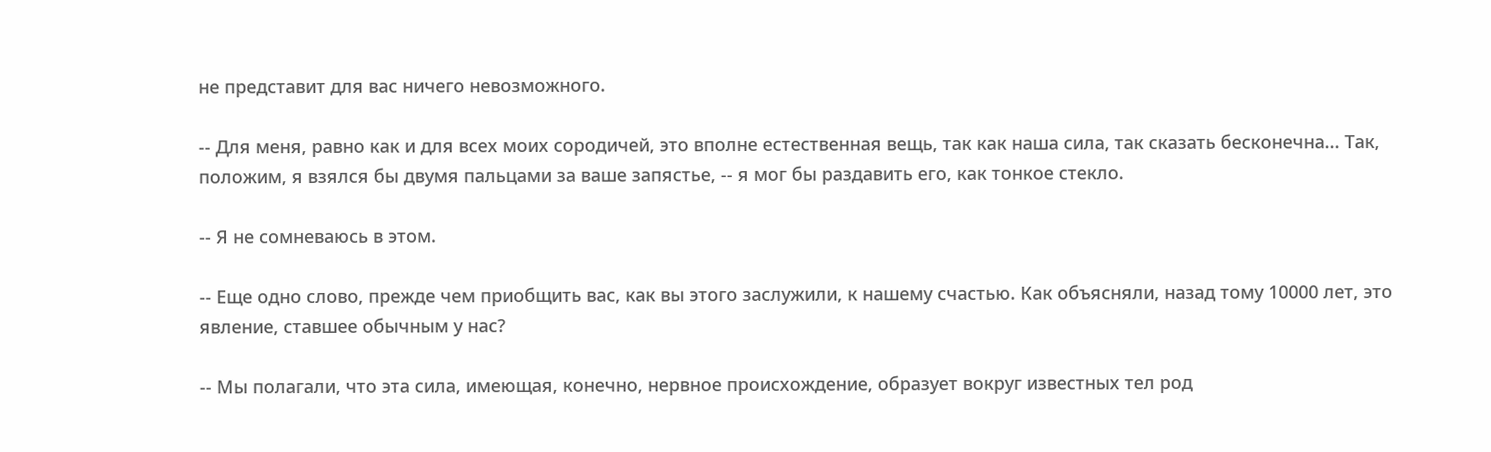не представит для вас ничего невозможного.

-- Для меня, равно как и для всех моих сородичей, это вполне естественная вещь, так как наша сила, так сказать бесконечна... Так, положим, я взялся бы двумя пальцами за ваше запястье, -- я мог бы раздавить его, как тонкое стекло.

-- Я не сомневаюсь в этом.

-- Еще одно слово, прежде чем приобщить вас, как вы этого заслужили, к нашему счастью. Как объясняли, назад тому 10000 лет, это явление, ставшее обычным у нас?

-- Мы полагали, что эта сила, имеющая, конечно, нервное происхождение, образует вокруг известных тел род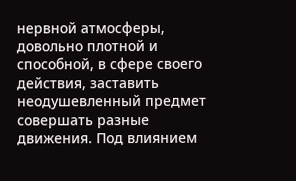нервной атмосферы, довольно плотной и способной, в сфере своего действия, заставить неодушевленный предмет совершать разные движения. Под влиянием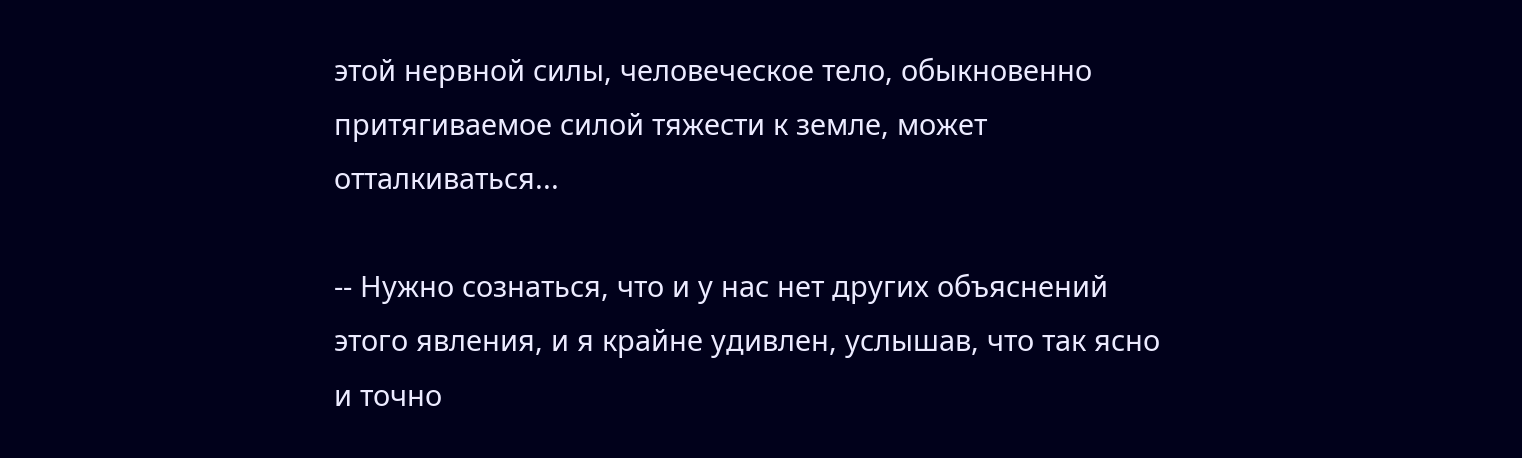этой нервной силы, человеческое тело, обыкновенно притягиваемое силой тяжести к земле, может отталкиваться...

-- Нужно сознаться, что и у нас нет других объяснений этого явления, и я крайне удивлен, услышав, что так ясно и точно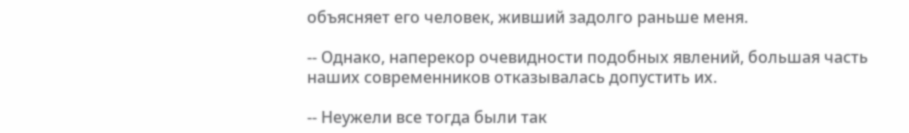объясняет его человек, живший задолго раньше меня.

-- Однако, наперекор очевидности подобных явлений, большая часть наших современников отказывалась допустить их.

-- Неужели все тогда были так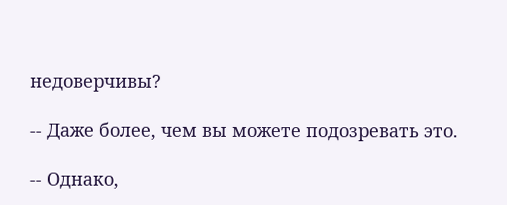недоверчивы?

-- Даже более, чем вы можете подозревать это.

-- Однако,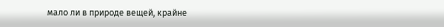мало ли в природе вещей, крайне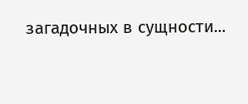загадочных в сущности...